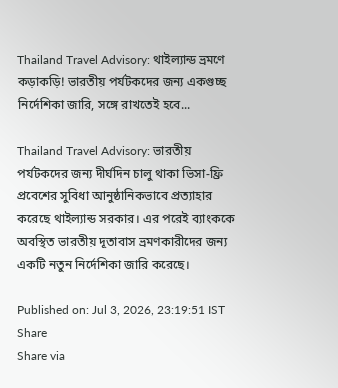Thailand Travel Advisory: থাইল্যান্ড ভ্রমণে কড়াকড়ি! ভারতীয় পর্যটকদের জন্য একগুচ্ছ নির্দেশিকা জারি, সঙ্গে রাখতেই হবে...

Thailand Travel Advisory: ভারতীয় পর্যটকদের জন্য দীর্ঘদিন চালু থাকা ভিসা-ফ্রি প্রবেশের সুবিধা আনুষ্ঠানিকভাবে প্রত্যাহার করেছে থাইল্যান্ড সরকার। এর পরেই ব্যাংককে অবস্থিত ভারতীয় দূতাবাস ভ্রমণকারীদের জন্য একটি নতুন নির্দেশিকা জারি করেছে।

Published on: Jul 3, 2026, 23:19:51 IST
Share
Share via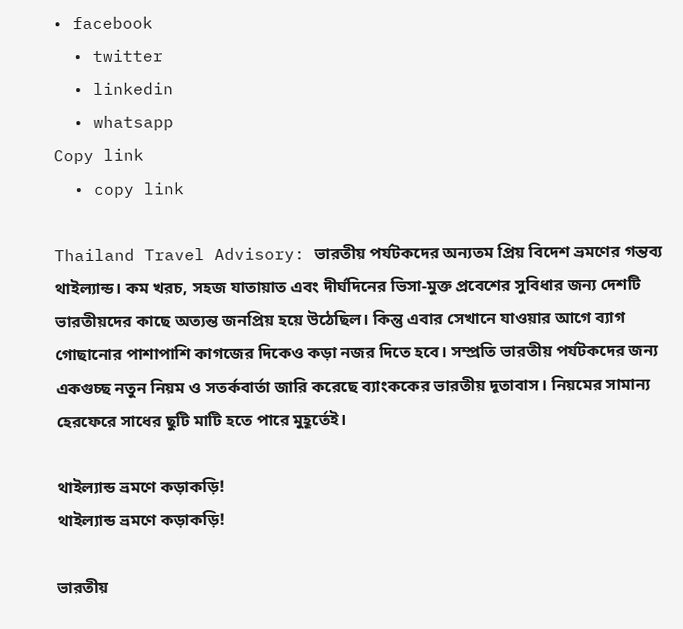• facebook
  • twitter
  • linkedin
  • whatsapp
Copy link
  • copy link

Thailand Travel Advisory: ভারতীয় পর্যটকদের অন্যতম প্রিয় বিদেশ ভ্রমণের গন্তব্য থাইল্যান্ড। কম খরচ, সহজ যাতায়াত এবং দীর্ঘদিনের ভিসা-মুক্ত প্রবেশের সুবিধার জন্য দেশটি ভারতীয়দের কাছে অত্যন্ত জনপ্রিয় হয়ে উঠেছিল। কিন্তু এবার সেখানে যাওয়ার আগে ব্যাগ গোছানোর পাশাপাশি কাগজের দিকেও কড়া নজর দিতে হবে। সম্প্রতি ভারতীয় পর্যটকদের জন্য একগুচ্ছ নতুন নিয়ম ও সতর্কবার্তা জারি করেছে ব্যাংককের ভারতীয় দূতাবাস। নিয়মের সামান্য হেরফেরে সাধের ছুটি মাটি হতে পারে মুহূর্তেই।

থাইল্যান্ড ভ্রমণে কড়াকড়ি!
থাইল্যান্ড ভ্রমণে কড়াকড়ি!

ভারতীয়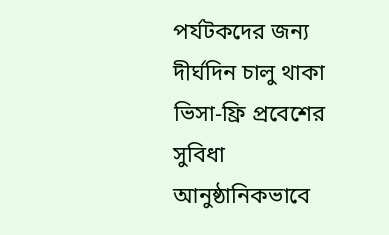পর্যটকদের জন্য দীর্ঘদিন চালু থাকা ভিসা-ফ্রি প্রবেশের সুবিধা আনুষ্ঠানিকভাবে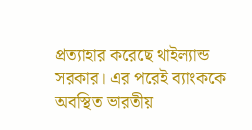প্রত্যাহার করেছে থাইল্যান্ড সরকার। এর পরেই ব্যাংককে অবস্থিত ভারতীয়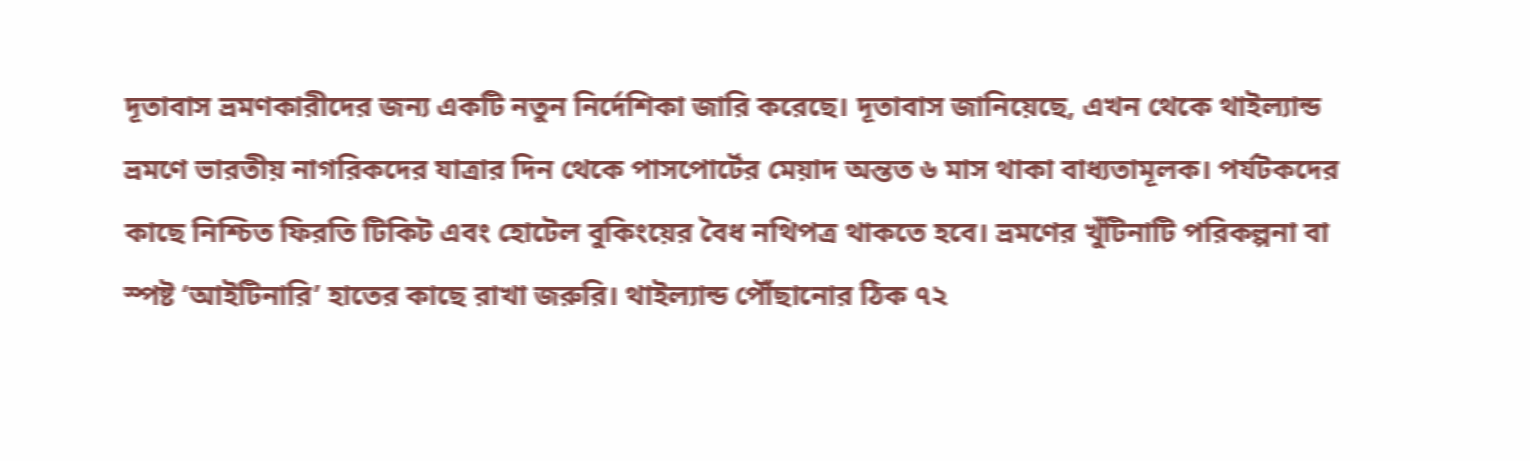দূতাবাস ভ্রমণকারীদের জন্য একটি নতুন নির্দেশিকা জারি করেছে। দূতাবাস জানিয়েছে, এখন থেকে থাইল্যান্ড ভ্রমণে ভারতীয় নাগরিকদের যাত্রার দিন থেকে পাসপোর্টের মেয়াদ অন্তত ৬ মাস থাকা বাধ্যতামূলক। পর্যটকদের কাছে নিশ্চিত ফিরতি টিকিট এবং হোটেল বুকিংয়ের বৈধ নথিপত্র থাকতে হবে। ভ্রমণের খুঁটিনাটি পরিকল্পনা বা স্পষ্ট ‘আইটিনারি’ হাতের কাছে রাখা জরুরি। থাইল্যান্ড পৌঁছানোর ঠিক ৭২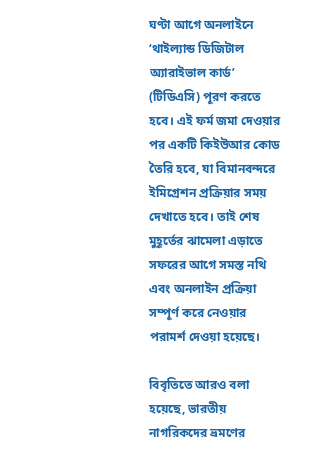ঘণ্টা আগে অনলাইনে ‘থাইল্যান্ড ডিজিটাল অ্যারাইভাল কার্ড’ (টিডিএসি) পূরণ করতে হবে। এই ফর্ম জমা দেওয়ার পর একটি কিইউআর কোড তৈরি হবে, যা বিমানবন্দরে ইমিগ্রেশন প্রক্রিয়ার সময় দেখাতে হবে। তাই শেষ মুহূর্তের ঝামেলা এড়াতে সফরের আগে সমস্ত নথি এবং অনলাইন প্রক্রিয়া সম্পূর্ণ করে নেওয়ার পরামর্শ দেওয়া হয়েছে।

বিবৃতিতে আরও বলা হয়েছে, ভারতীয় নাগরিকদের ভ্রমণের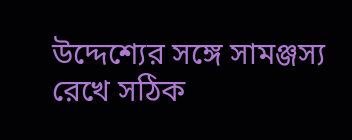উদ্দেশ্যের সঙ্গে সামঞ্জস্য রেখে সঠিক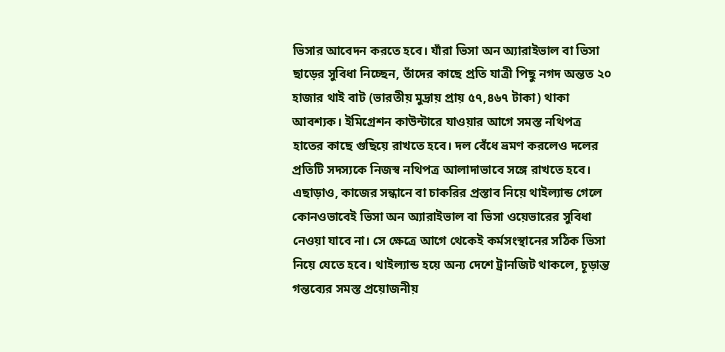ভিসার আবেদন করতে হবে। যাঁরা ভিসা অন অ্যারাইভাল বা ভিসা ছাড়ের সুবিধা নিচ্ছেন, তাঁদের কাছে প্রতি যাত্রী পিছু নগদ অন্তত ২০ হাজার থাই বাট (ভারতীয় মুদ্রায় প্রায় ৫৭,৪৬৭ টাকা) থাকা আবশ্যক। ইমিগ্রেশন কাউন্টারে যাওয়ার আগে সমস্ত নথিপত্র হাতের কাছে গুছিয়ে রাখতে হবে। দল বেঁধে ভ্রমণ করলেও দলের প্রতিটি সদস্যকে নিজস্ব নথিপত্র আলাদাভাবে সঙ্গে রাখতে হবে। এছাড়াও, কাজের সন্ধানে বা চাকরির প্রস্তাব নিয়ে থাইল্যান্ড গেলে কোনওভাবেই ভিসা অন অ্যারাইভাল বা ভিসা ওয়েভারের সুবিধা নেওয়া যাবে না। সে ক্ষেত্রে আগে থেকেই কর্মসংস্থানের সঠিক ভিসা নিয়ে যেতে হবে। থাইল্যান্ড হয়ে অন্য দেশে ট্রানজিট থাকলে, চূড়ান্ত গন্তব্যের সমস্ত প্রয়োজনীয়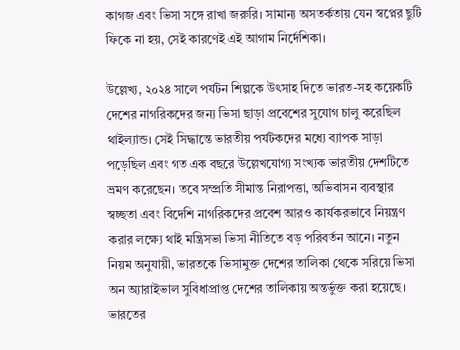কাগজ এবং ভিসা সঙ্গে রাখা জরুরি। সামান্য অসতর্কতায় যেন স্বপ্নের ছুটি ফিকে না হয়, সেই কারণেই এই আগাম নির্দেশিকা।

উল্লেখ্য, ২০২৪ সালে পর্যটন শিল্পকে উৎসাহ দিতে ভারত-সহ কয়েকটি দেশের নাগরিকদের জন্য ভিসা ছাড়া প্রবেশের সুযোগ চালু করেছিল থাইল্যান্ড। সেই সিদ্ধান্তে ভারতীয় পর্যটকদের মধ্যে ব্যাপক সাড়া পড়েছিল এবং গত এক বছরে উল্লেখযোগ্য সংখ্যক ভারতীয় দেশটিতে ভ্রমণ করেছেন। তবে সম্প্রতি সীমান্ত নিরাপত্তা, অভিবাসন ব্যবস্থার স্বচ্ছতা এবং বিদেশি নাগরিকদের প্রবেশ আরও কার্যকরভাবে নিয়ন্ত্রণ করার লক্ষ্যে থাই মন্ত্রিসভা ভিসা নীতিতে বড় পরিবর্তন আনে। নতুন নিয়ম অনুযায়ী, ভারতকে ভিসামুক্ত দেশের তালিকা থেকে সরিয়ে ভিসা অন অ্যারাইভাল সুবিধাপ্রাপ্ত দেশের তালিকায় অন্তর্ভুক্ত করা হয়েছে। ভারতের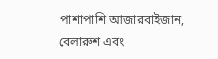পাশাপাশি আজারবাইজান, বেলারুশ এবং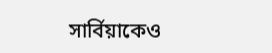সার্বিয়াকেও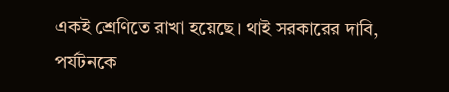একই শ্রেণিতে রাখা হয়েছে। থাই সরকারের দাবি, পর্যটনকে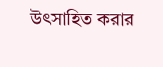উৎসাহিত করার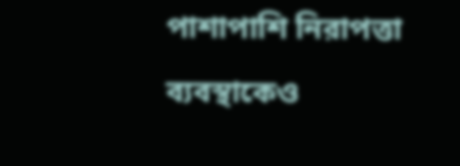পাশাপাশি নিরাপত্তা ব্যবস্থাকেও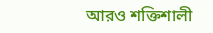আরও শক্তিশালী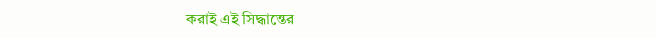করাই এই সিদ্ধান্তের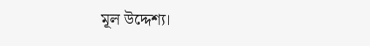মূল উদ্দেশ্য।